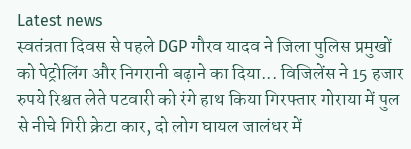Latest news
स्वतंत्रता दिवस से पहले DGP गौरव यादव ने जिला पुलिस प्रमुखों को पेट्रोलिंग और निगरानी बढ़ाने का दिया... विजिलेंस ने 15 हजार रुपये रिश्वत लेते पटवारी को रंगे हाथ किया गिरफ्तार गोराया में पुल से नीचे गिरी क्रेटा कार, दो लोग घायल जालंधर में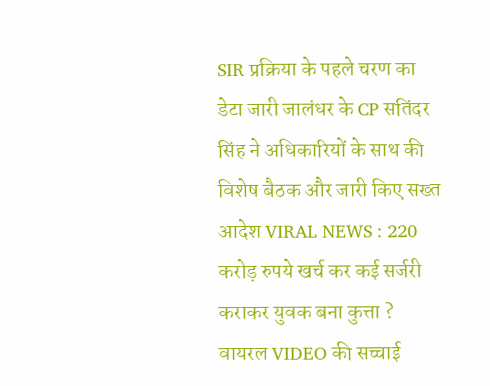SIR प्रक्रिया के पहले चरण का डेटा जारी जालंधर के CP सतिंदर सिंह ने अधिकारियों के साथ की विशेष बैठक और जारी किए सख्त आदेश VIRAL NEWS : 220 करोड़ रुपये खर्च कर कई सर्जरी कराकर युवक बना कुत्ता ? वायरल VIDEO की सच्चाई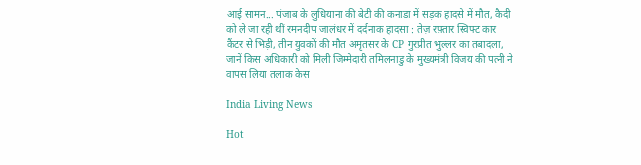आई सामन... पंजाब के लुधियाना की बेटी की कनाडा में सड़क हादसे में मौत, कैदी को ले जा रही थीं रमनदीप जालंधर में दर्दनाक हादसा : तेज़ रफ़्तार स्विफ्ट कार कैंटर से भिड़ी, तीन युवकों की मौत अमृतसर के CP गुरप्रीत भुल्लर का तबादला, जानें किस अधिकारी को मिली जिम्मेदारी तमिलनाडु के मुख्यमंत्री विजय की पत्नी ने वापस लिया तलाक केस

India Living News

Hot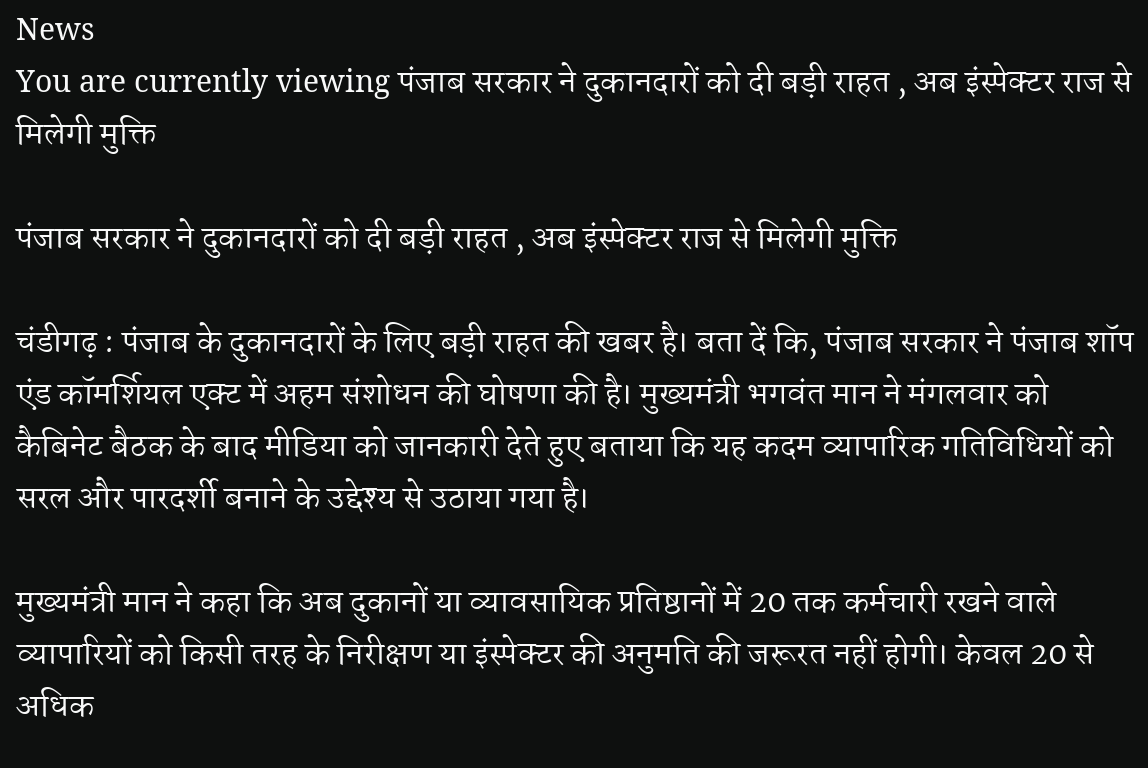News
You are currently viewing पंजाब सरकार ने दुकानदारों को दी बड़ी राहत , अब इंस्पेक्टर राज से मिलेगी मुक्ति

पंजाब सरकार ने दुकानदारों को दी बड़ी राहत , अब इंस्पेक्टर राज से मिलेगी मुक्ति

चंडीगढ़ : पंजाब के दुकानदारों के लिए बड़ी राहत की खबर है। बता दें कि, पंजाब सरकार ने पंजाब शॉप एंड कॉमर्शियल एक्ट में अहम संशोधन की घोषणा की है। मुख्यमंत्री भगवंत मान ने मंगलवार को कैबिनेट बैठक के बाद मीडिया को जानकारी देते हुए बताया कि यह कदम व्यापारिक गतिविधियों को सरल और पारदर्शी बनाने के उद्देश्य से उठाया गया है।

मुख्यमंत्री मान ने कहा कि अब दुकानों या व्यावसायिक प्रतिष्ठानों में 20 तक कर्मचारी रखने वाले व्यापारियों को किसी तरह के निरीक्षण या इंस्पेक्टर की अनुमति की जरूरत नहीं होगी। केवल 20 से अधिक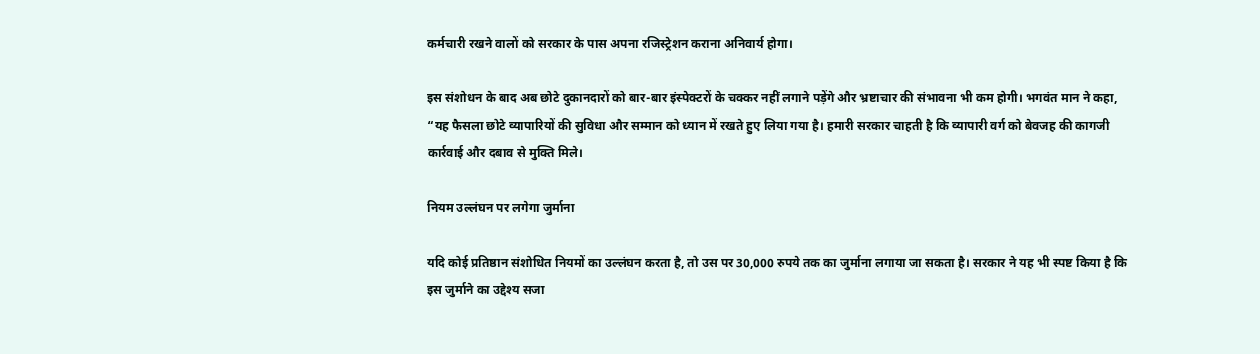कर्मचारी रखने वालों को सरकार के पास अपना रजिस्ट्रेशन कराना अनिवार्य होगा।

इस संशोधन के बाद अब छोटे दुकानदारों को बार-बार इंस्पेक्टरों के चक्कर नहीं लगाने पड़ेंगे और भ्रष्टाचार की संभावना भी कम होगी। भगवंत मान ने कहा, “यह फैसला छोटे व्यापारियों की सुविधा और सम्मान को ध्यान में रखते हुए लिया गया है। हमारी सरकार चाहती है कि व्यापारी वर्ग को बेवजह की कागजी कार्रवाई और दबाव से मुक्ति मिले।

नियम उल्लंघन पर लगेगा जुर्माना

यदि कोई प्रतिष्ठान संशोधित नियमों का उल्लंघन करता है, तो उस पर 30,000 रुपये तक का जुर्माना लगाया जा सकता है। सरकार ने यह भी स्पष्ट किया है कि इस जुर्माने का उद्देश्य सजा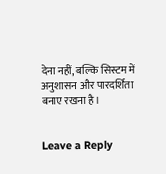देना नहीं, बल्कि सिस्टम में अनुशासन और पारदर्शिता बनाए रखना है।


Leave a Reply